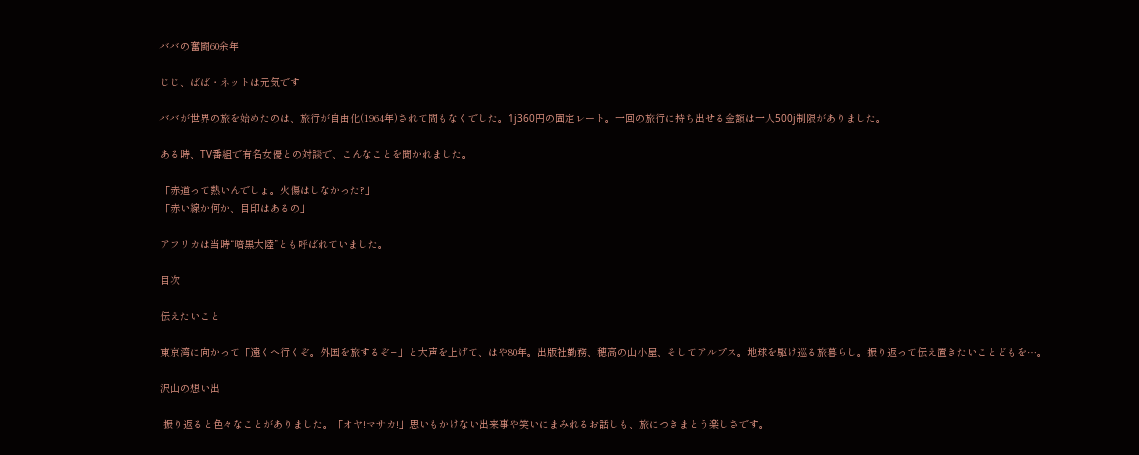ババの奮闘60余年

じじ、ばば・ネットは元気です

ババが世界の旅を始めたのは、旅行が自由化(1964年)されて間もなくでした。1j360円の固定レート。一回の旅行に持ち出せる金額は一人500j制限がありました。

ある時、TV番組で有名女優との対談で、こんなことを聞かれました。

「赤道って熱いんでしょ。火傷はしなかった?」
「赤い線か何か、目印はあるの」

アフリカは当時“暗黒大陸”とも呼ばれていました。

目次

伝えたいこと

東京湾に向かって「遠くへ行くぞ。外国を旅するぞ−」と大声を上げて、はや80年。出版社勤務、穂高の山小屋、そしてアルプス。地球を駆け巡る旅暮らし。振り返って伝え置きたいことどもを…。

沢山の想い出

 振り返ると色々なことがありました。「オヤ!マサカ!」思いもかけない出来事や笑いにまみれるお話しも、旅につきまとう楽しさです。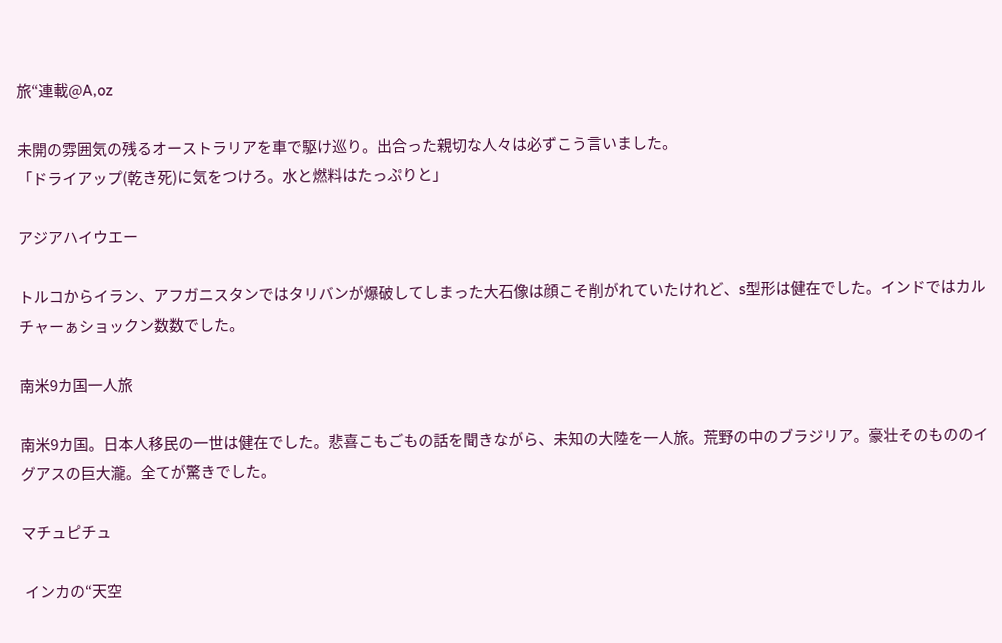旅“連載@A,oz

未開の雰囲気の残るオーストラリアを車で駆け巡り。出合った親切な人々は必ずこう言いました。
「ドライアップ(乾き死)に気をつけろ。水と燃料はたっぷりと」

アジアハイウエー

トルコからイラン、アフガニスタンではタリバンが爆破してしまった大石像は顔こそ削がれていたけれど、s型形は健在でした。インドではカルチャーぁショックン数数でした。

南米9カ国一人旅

南米9カ国。日本人移民の一世は健在でした。悲喜こもごもの話を聞きながら、未知の大陸を一人旅。荒野の中のブラジリア。豪壮そのもののイグアスの巨大瀧。全てが驚きでした。

マチュピチュ

 インカの“天空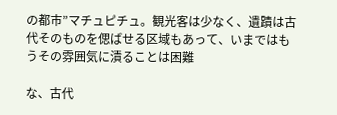の都市”マチュピチュ。観光客は少なく、遺蹟は古代そのものを偲ばせる区域もあって、いまではもうその雰囲気に漬ることは困難

な、古代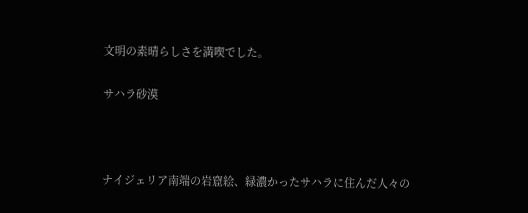文明の素晴らしさを満喫でした。

サハラ砂漠



ナイジェリア南端の岩窟絵、緑濃かったサハラに住んだ人々の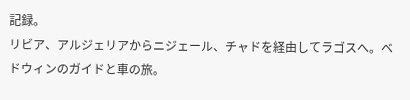記録。
リビア、アルジェリアからニジェール、チャドを経由してラゴスへ。ベドウィンのガイドと車の旅。